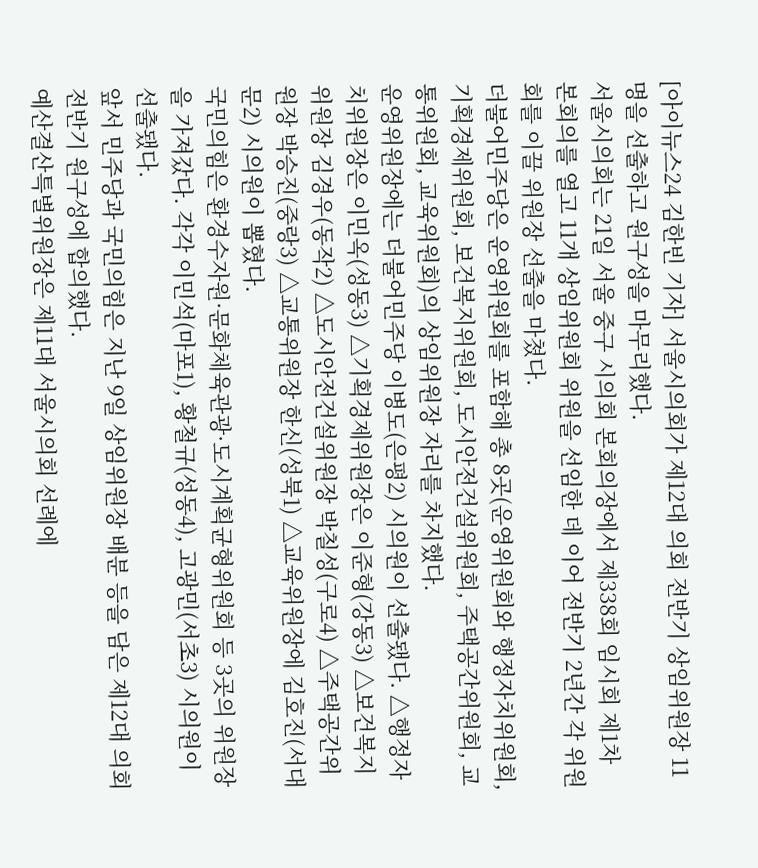[아이뉴스24 김한빈 기자] 서울시의회가 제12대 의회 전반기 상임위원장 11명을 선출하고 원구성을 마무리했다.
서울시의회는 21일 서울 중구 시의회 본회의장에서 제338회 임시회 제1차 본회의를 열고 11개 상임위원회 위원을 선임한 데 이어 전반기 2년간 각 위원회를 이끌 위원장 선출을 마쳤다.
더불어민주당은 운영위원회를 포함해 총 8곳(운영위원회와 행정자치위원회, 기획경제위원회, 보건복지위원회, 도시안전건설위원회, 주택공간위원회, 교통위원회, 교육위원회)의 상임위원장 자리를 차지했다.
운영위원장에는 더불어민주당 이병도(은평2) 시의원이 선출됐다. △행정자치위원장은 이민옥(성동3) △기획경제위원장은 이준형(강동3) △보건복지위원장 김경우(동작2) △도시안전건설위원장 박칠성(구로4) △주택공간위원장 박승진(중랑3) △교통위원장 한신(성북1) △교육위원장에 김호진(서대문2) 시의원이 뽑혔다.
국민의힘은 환경수자원·문화체육관광·도시계획균형위원회 등 3곳의 위원장을 가져갔다. 각각 이민석(마포1), 황철규(성동4), 고광민(서초3) 시의원이 선출됐다.
앞서 민주당과 국민의힘은 지난 9일 상임위원장 배분 등을 담은 제12대 의회 전반기 원구성에 합의했다.
예산결산특별위원장은 제11대 서울시의회 선례에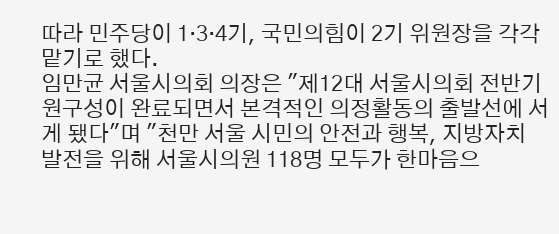따라 민주당이 1·3·4기, 국민의힘이 2기 위원장을 각각 맡기로 했다.
임만균 서울시의회 의장은 "제12대 서울시의회 전반기 원구성이 완료되면서 본격적인 의정활동의 출발선에 서게 됐다"며 "천만 서울 시민의 안전과 행복, 지방자치 발전을 위해 서울시의원 118명 모두가 한마음으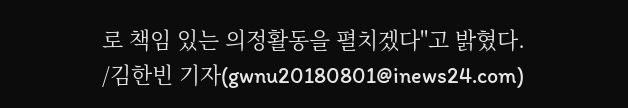로 책임 있는 의정활동을 펼치겠다"고 밝혔다.
/김한빈 기자(gwnu20180801@inews24.com)